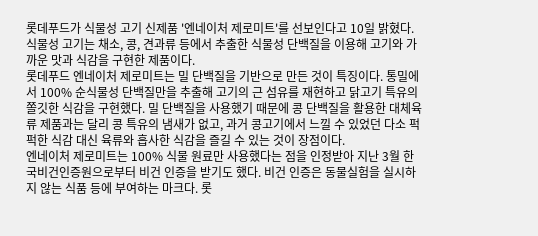롯데푸드가 식물성 고기 신제품 '엔네이처 제로미트'를 선보인다고 10일 밝혔다.
식물성 고기는 채소, 콩, 견과류 등에서 추출한 식물성 단백질을 이용해 고기와 가까운 맛과 식감을 구현한 제품이다.
롯데푸드 엔네이처 제로미트는 밀 단백질을 기반으로 만든 것이 특징이다. 통밀에서 100% 순식물성 단백질만을 추출해 고기의 근 섬유를 재현하고 닭고기 특유의 쫄깃한 식감을 구현했다. 밀 단백질을 사용했기 때문에 콩 단백질을 활용한 대체육류 제품과는 달리 콩 특유의 냄새가 없고, 과거 콩고기에서 느낄 수 있었던 다소 퍽퍽한 식감 대신 육류와 흡사한 식감을 즐길 수 있는 것이 장점이다.
엔네이처 제로미트는 100% 식물 원료만 사용했다는 점을 인정받아 지난 3월 한국비건인증원으로부터 비건 인증을 받기도 했다. 비건 인증은 동물실험을 실시하지 않는 식품 등에 부여하는 마크다. 롯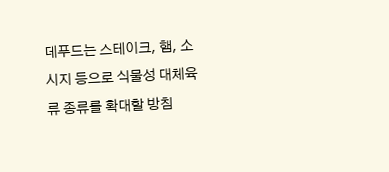데푸드는 스테이크, 햄, 소시지 등으로 식물성 대체육류 종류를 확대할 방침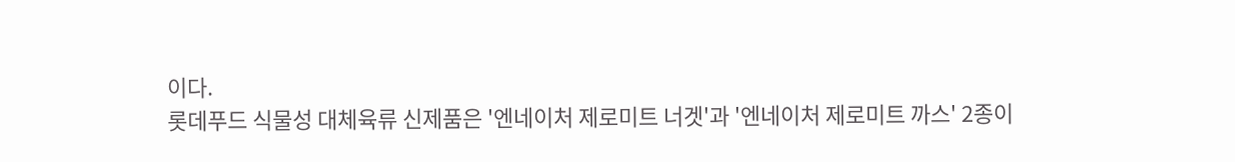이다.
롯데푸드 식물성 대체육류 신제품은 '엔네이처 제로미트 너겟'과 '엔네이처 제로미트 까스' 2종이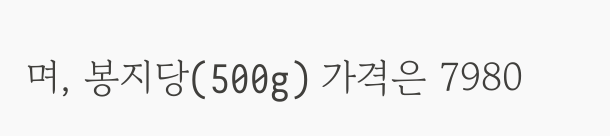며, 봉지당(500g) 가격은 7980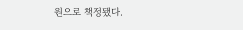원으로 책정됐다.